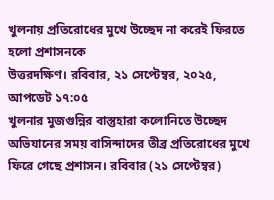খুলনায় প্রতিরোধের মুখে উচ্ছেদ না করেই ফিরতে হলো প্রশাসনকে
উত্তরদক্ষিণ। রবিবার, ২১ সেপ্টেম্বর, ২০২৫, আপডেট ১৭:০৫
খুলনার মুজগুন্নির বাস্তুহারা কলোনিতে উচ্ছেদ অভিযানের সময় বাসিন্দাদের তীব্র প্রতিরোধের মুখে ফিরে গেছে প্রশাসন। রবিবার (২১ সেপ্টেম্বর)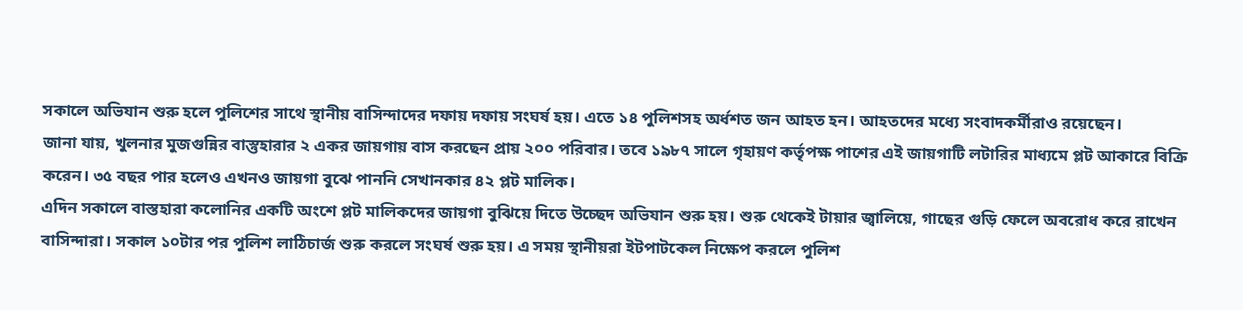সকালে অভিযান শুরু হলে পুলিশের সাথে স্থানীয় বাসিন্দাদের দফায় দফায় সংঘর্ষ হয়। এতে ১৪ পুলিশসহ অর্ধশত জন আহত হন। আহতদের মধ্যে সংবাদকর্মীরাও রয়েছেন।
জানা যায়, খুলনার মুজগুন্নির বাস্তুহারার ২ একর জায়গায় বাস করছেন প্রায় ২০০ পরিবার। তবে ১৯৮৭ সালে গৃহায়ণ কর্তৃপক্ষ পাশের এই জায়গাটি লটারির মাধ্যমে প্লট আকারে বিক্রি করেন। ৩৫ বছর পার হলেও এখনও জায়গা বুঝে পাননি সেখানকার ৪২ প্লট মালিক।
এদিন সকালে বাস্তহারা কলোনির একটি অংশে প্লট মালিকদের জায়গা বুঝিয়ে দিতে উচ্ছেদ অভিযান শুরু হয়। শুরু থেকেই টায়ার জ্বালিয়ে, গাছের গুড়ি ফেলে অবরোধ করে রাখেন বাসিন্দারা। সকাল ১০টার পর পুলিশ লাঠিচার্জ শুরু করলে সংঘর্ষ শুরু হয়। এ সময় স্থানীয়রা ইটপাটকেল নিক্ষেপ করলে পুলিশ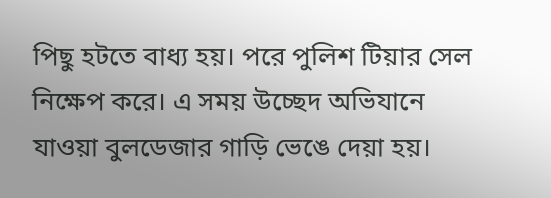পিছু হটতে বাধ্য হয়। পরে পুলিশ টিয়ার সেল নিক্ষেপ করে। এ সময় উচ্ছেদ অভিযানে যাওয়া বুলডেজার গাড়ি ভেঙে দেয়া হয়।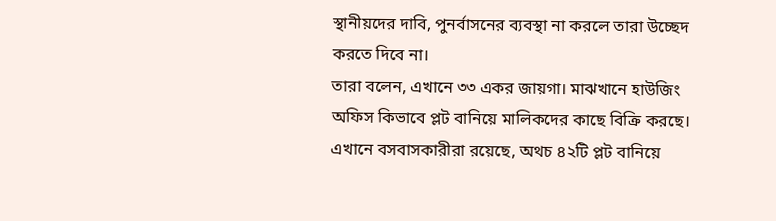স্থানীয়দের দাবি, পুনর্বাসনের ব্যবস্থা না করলে তারা উচ্ছেদ করতে দিবে না।
তারা বলেন, এখানে ৩৩ একর জায়গা। মাঝখানে হাউজিং অফিস কিভাবে প্লট বানিয়ে মালিকদের কাছে বিক্রি করছে। এখানে বসবাসকারীরা রয়েছে, অথচ ৪২টি প্লট বানিয়ে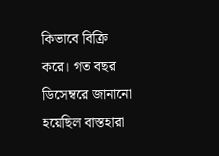কিভাবে বিক্রি করে। গত বছর ডিসেম্বরে জানানো হয়েছিল বাস্তহারা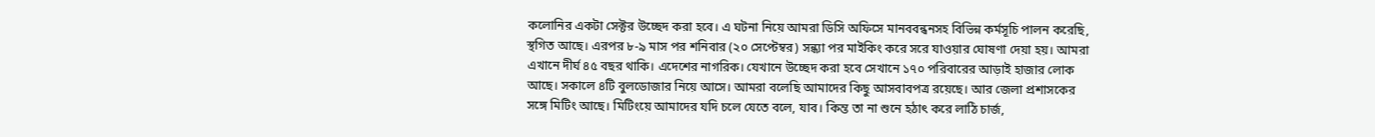কলোনির একটা সেক্টর উচ্ছেদ করা হবে। এ ঘটনা নিয়ে আমরা ডিসি অফিসে মানববন্ধনসহ বিভিন্ন কর্মসূচি পালন করেছি, স্থগিত আছে। এরপর ৮-৯ মাস পর শনিবার (২০ সেপ্টেম্বর) সন্ধ্যা পর মাইকিং করে সরে যাওয়ার ঘোষণা দেয়া হয়। আমরা এখানে দীর্ঘ ৪৫ বছর থাকি। এদেশের নাগরিক। যেখানে উচ্ছেদ করা হবে সেখানে ১৭০ পরিবারের আড়াই হাজার লোক আছে। সকালে ৪টি বুলডোজার নিয়ে আসে। আমরা বলেছি আমাদের কিছু আসবাবপত্র রয়েছে। আর জেলা প্রশাসকের সঙ্গে মিটিং আছে। মিটিংয়ে আমাদের যদি চলে যেতে বলে, যাব। কিন্ত তা না শুনে হঠাৎ করে লাঠি চার্জ,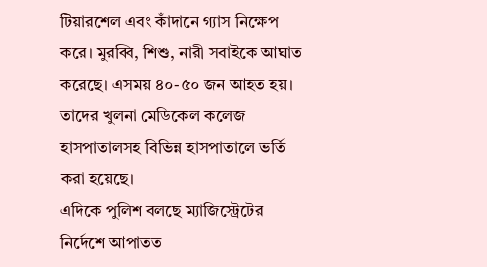টিয়ারশেল এবং কাঁদানে গ্যাস নিক্ষেপ করে। মুরব্বি, শিশু, নারী সবাইকে আঘাত করেছে। এসময় ৪০-৫০ জন আহত হয়। তাদের খুলনা মেডিকেল কলেজ হাসপাতালসহ বিভিন্ন হাসপাতালে ভর্তি করা হয়েছে।
এদিকে পুলিশ বলছে ম্যাজিস্ট্রেটের নির্দেশে আপাতত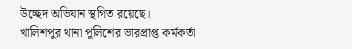উচ্ছেদ অভিযান স্থগিত রয়েছে।
খালিশপুর থানা পুলিশের ভারপ্রাপ্ত কর্মকর্তা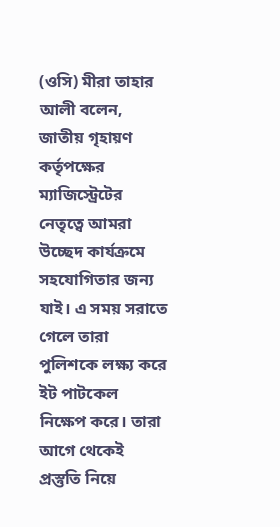(ওসি) মীরা তাহার আলী বলেন, জাতীয় গৃহায়ণ কর্তৃপক্ষের ম্যাজিস্ট্রেটের নেতৃত্বে আমরা উচ্ছেদ কার্যক্রমে সহযোগিতার জন্য যাই। এ সময় সরাতে গেলে তারা পুলিশকে লক্ষ্য করে ইট পাটকেল নিক্ষেপ করে। তারা আগে থেকেই প্রস্তুতি নিয়ে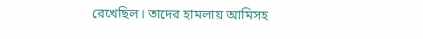রেখেছিল। তাদের হামলায় আমিসহ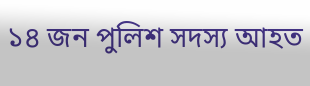১৪ জন পুলিশ সদস্য আহত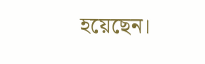হয়েছেন।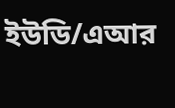ইউডি/এআর